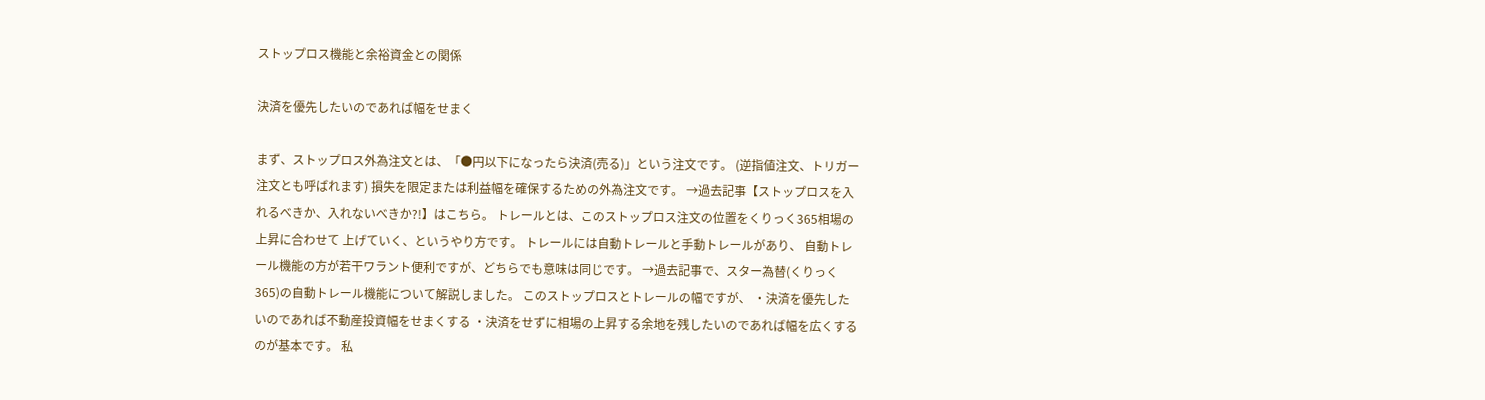ストップロス機能と余裕資金との関係

決済を優先したいのであれば幅をせまく

まず、ストップロス外為注文とは、「●円以下になったら決済(売る)」という注文です。 (逆指値注文、トリガー注文とも呼ばれます) 損失を限定または利益幅を確保するための外為注文です。 →過去記事【ストップロスを入れるべきか、入れないべきか?!】はこちら。 トレールとは、このストップロス注文の位置をくりっく365相場の上昇に合わせて 上げていく、というやり方です。 トレールには自動トレールと手動トレールがあり、 自動トレール機能の方が若干ワラント便利ですが、どちらでも意味は同じです。 →過去記事で、スター為替(くりっく365)の自動トレール機能について解説しました。 このストップロスとトレールの幅ですが、 ・決済を優先したいのであれば不動産投資幅をせまくする ・決済をせずに相場の上昇する余地を残したいのであれば幅を広くする のが基本です。 私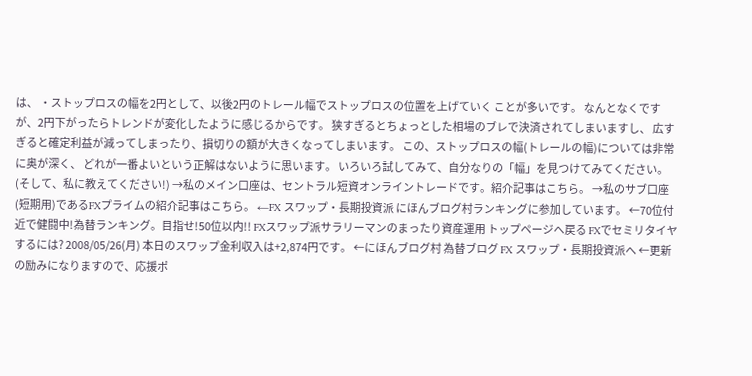は、 ・ストップロスの幅を2円として、以後2円のトレール幅でストップロスの位置を上げていく ことが多いです。 なんとなくですが、2円下がったらトレンドが変化したように感じるからです。 狭すぎるとちょっとした相場のブレで決済されてしまいますし、 広すぎると確定利益が減ってしまったり、損切りの額が大きくなってしまいます。 この、ストップロスの幅(トレールの幅)については非常に奥が深く、 どれが一番よいという正解はないように思います。 いろいろ試してみて、自分なりの「幅」を見つけてみてください。 (そして、私に教えてください!) →私のメイン口座は、セントラル短資オンライントレードです。紹介記事はこちら。 →私のサブ口座(短期用)であるFXプライムの紹介記事はこちら。 ←FX スワップ・長期投資派 にほんブログ村ランキングに参加しています。 ←70位付近で健闘中!為替ランキング。目指せ!50位以内!! FXスワップ派サラリーマンのまったり資産運用 トップページへ戻る FXでセミリタイヤするには? 2008/05/26(月) 本日のスワップ金利収入は+2,874円です。 ←にほんブログ村 為替ブログ FX スワップ・長期投資派へ ←更新の励みになりますので、応援ポ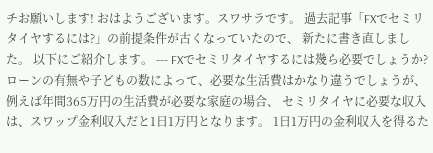チお願いします! おはようございます。スワサラです。 過去記事「FXでセミリタイヤするには?」の前提条件が古くなっていたので、 新たに書き直しました。 以下にご紹介します。 --- FXでセミリタイヤするには幾ら必要でしょうか? ローンの有無や子どもの数によって、必要な生活費はかなり違うでしょうが、 例えば年間365万円の生活費が必要な家庭の場合、 セミリタイヤに必要な収入は、スワップ金利収入だと1日1万円となります。 1日1万円の金利収入を得るた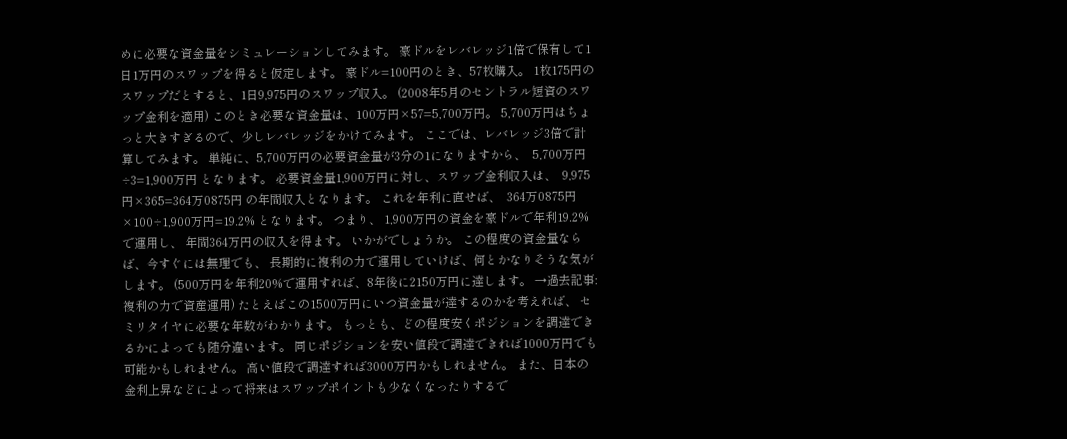めに必要な資金量をシミュレーションしてみます。 豪ドルをレバレッジ1倍で保有して1日1万円のスワップを得ると仮定します。 豪ドル=100円のとき、57枚購入。 1枚175円のスワップだとすると、1日9,975円のスワップ収入。 (2008年5月のセントラル短資のスワップ金利を適用) このとき必要な資金量は、100万円×57=5,700万円。 5,700万円はちょっと大きすぎるので、少しレバレッジをかけてみます。 ここでは、レバレッジ3倍で計算してみます。 単純に、5,700万円の必要資金量が3分の1になりますから、  5,700万円÷3=1,900万円 となります。 必要資金量1,900万円に対し、スワップ金利収入は、  9,975円×365=364万0875円 の年間収入となります。 これを年利に直せば、  364万0875円×100÷1,900万円=19.2% となります。 つまり、 1,900万円の資金を豪ドルで年利19.2%で運用し、 年間364万円の収入を得ます。 いかがでしょうか。 この程度の資金量ならば、今すぐには無理でも、 長期的に複利の力で運用していけば、何とかなりそうな気がします。 (500万円を年利20%で運用すれば、8年後に2150万円に達します。 →過去記事:複利の力で資産運用) たとえばこの1500万円にいつ資金量が達するのかを考えれば、 セミリタイヤに必要な年数がわかります。 もっとも、どの程度安くポジションを調達できるかによっても随分違います。 同じポジションを安い値段で調達できれば1000万円でも可能かもしれません。 高い値段で調達すれば3000万円かもしれません。 また、日本の金利上昇などによって将来はスワップポイントも少なくなったりするで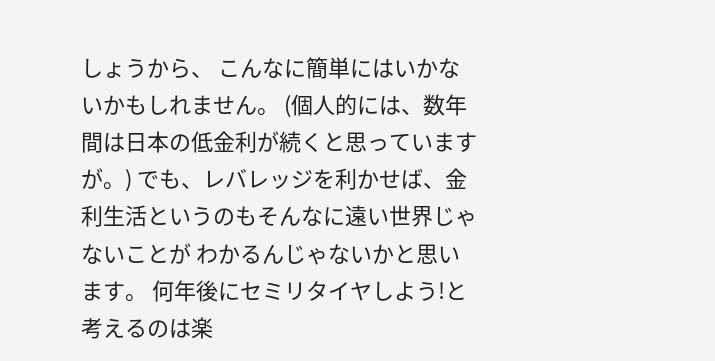しょうから、 こんなに簡単にはいかないかもしれません。 (個人的には、数年間は日本の低金利が続くと思っていますが。) でも、レバレッジを利かせば、金利生活というのもそんなに遠い世界じゃないことが わかるんじゃないかと思います。 何年後にセミリタイヤしよう!と考えるのは楽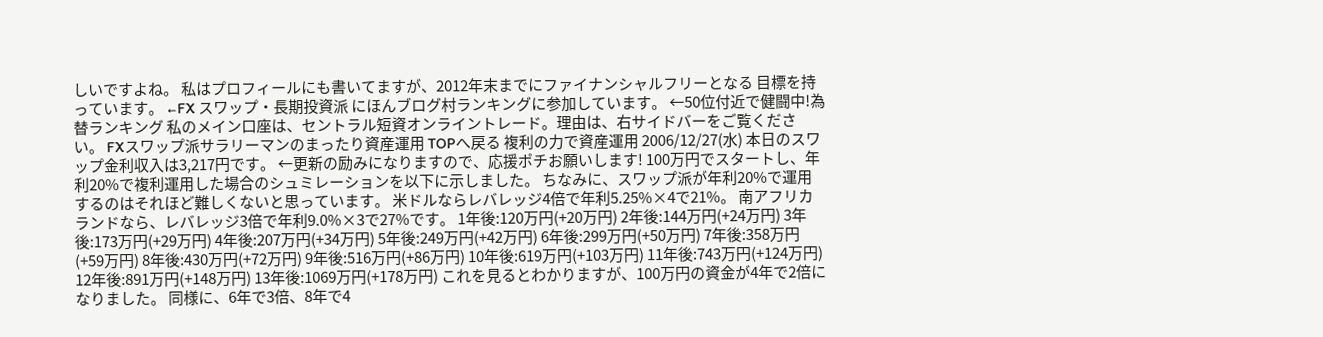しいですよね。 私はプロフィールにも書いてますが、2012年末までにファイナンシャルフリーとなる 目標を持っています。 ←FX スワップ・長期投資派 にほんブログ村ランキングに参加しています。 ←50位付近で健闘中!為替ランキング 私のメイン口座は、セントラル短資オンライントレード。理由は、右サイドバーをご覧ください。 FXスワップ派サラリーマンのまったり資産運用 TOPへ戻る 複利の力で資産運用 2006/12/27(水) 本日のスワップ金利収入は3,217円です。 ←更新の励みになりますので、応援ポチお願いします! 100万円でスタートし、年利20%で複利運用した場合のシュミレーションを以下に示しました。 ちなみに、スワップ派が年利20%で運用するのはそれほど難しくないと思っています。 米ドルならレバレッジ4倍で年利5.25%×4で21%。 南アフリカランドなら、レバレッジ3倍で年利9.0%×3で27%です。 1年後:120万円(+20万円) 2年後:144万円(+24万円) 3年後:173万円(+29万円) 4年後:207万円(+34万円) 5年後:249万円(+42万円) 6年後:299万円(+50万円) 7年後:358万円(+59万円) 8年後:430万円(+72万円) 9年後:516万円(+86万円) 10年後:619万円(+103万円) 11年後:743万円(+124万円) 12年後:891万円(+148万円) 13年後:1069万円(+178万円) これを見るとわかりますが、100万円の資金が4年で2倍になりました。 同様に、6年で3倍、8年で4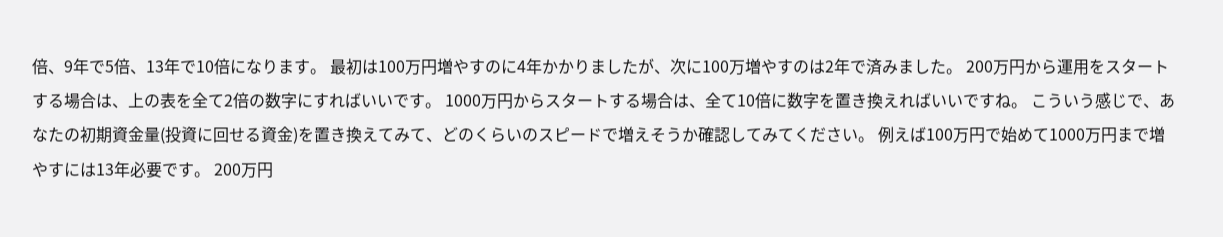倍、9年で5倍、13年で10倍になります。 最初は100万円増やすのに4年かかりましたが、次に100万増やすのは2年で済みました。 200万円から運用をスタートする場合は、上の表を全て2倍の数字にすればいいです。 1000万円からスタートする場合は、全て10倍に数字を置き換えればいいですね。 こういう感じで、あなたの初期資金量(投資に回せる資金)を置き換えてみて、どのくらいのスピードで増えそうか確認してみてください。 例えば100万円で始めて1000万円まで増やすには13年必要です。 200万円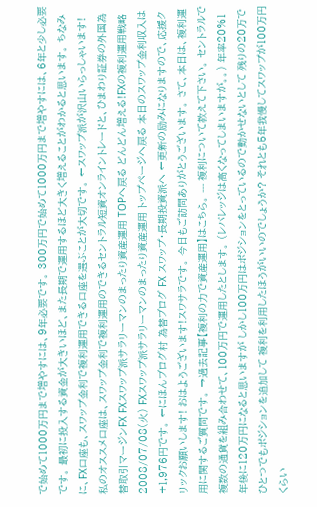で始めて1000万円まで増やすには、9年必要です。 300万円で始めて1000万円まで増やすには、6年と少し必要です。 最初に投入する資金が大きいほど、また長期で運用するほど大きく増えることがわかると思います。 ちなみに、FX口座も、スワップ金利で複利運用できる口座を選ぶことが大切です。 ←スワップ派が沢山いらっしゃいます! 私のオススメ口座は、スワップ金利で複利運用のできるセントラル短資オンライントレードと、ひまわり証券の外国為替取引マージンFX FXスワップ派サラリーマンのまったり資産運用 TOPへ戻る どんどん増える!FXの複利運用戦略 2008/07/08(火) FXスワップ派サラリーマンのまったり資産運用 トップページへ戻る 本日のスワップ金利収入は+1,976円です。 ←にほんブログ村 為替ブログ FX スワップ・長期投資派へ ←更新の励みになりますので、応援クリックお願いします! おはようございます!スワサラです。 今日もご訪問ありがとうございます。 さて、本日は、複利運用に関するご質問です。 →過去記事【複利の力で資産運用】はこちら。 --- 複利について教えて下さい。 セントラルで複数の通貨を組み合わせて、100万円で運用したとします。 (レバレッジは高くなってしまいますが。。) 年率20%1年後に120万円になると思いますが しかし100万円はポジションをとっているので動かせないとして 残りの20万でひとつでもポジションを追加して 複利を利用したほうがいいのでしょうか? それとも5年我慢してスワップが100万円くらい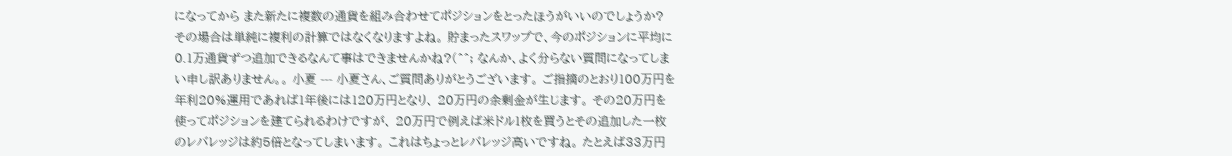になってから また新たに複数の通貨を組み合わせてポジションをとったほうがいいのでしょうか? その場合は単純に複利の計算ではなくなりますよね。 貯まったスワップで、今のポジションに平均に 0.1万通貨ずつ追加できるなんて事はできませんかね?(^^; なんか、よく分らない質問になってしまい申し訳ありません。。 小夏 --- 小夏さん、ご質問ありがとうございます。 ご指摘のとおり100万円を年利20%運用であれば1年後には120万円となり、 20万円の余剰金が生じます。 その20万円を使ってポジションを建てられるわけですが、 20万円で例えば米ドル1枚を買うとその追加した一枚のレバレッジは約5倍となってしまいます。 これはちょっとレバレッジ高いですね。 たとえば33万円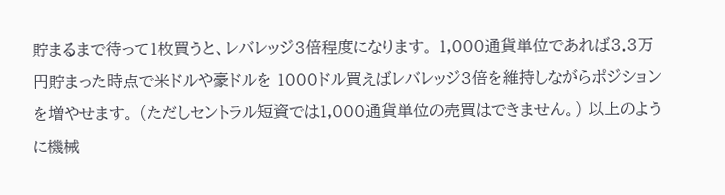貯まるまで待って1枚買うと、レバレッジ3倍程度になります。 1,000通貨単位であれば3.3万円貯まった時点で米ドルや豪ドルを 1000ドル買えばレバレッジ3倍を維持しながらポジションを増やせます。 (ただしセントラル短資では1,000通貨単位の売買はできません。) 以上のように機械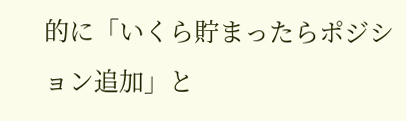的に「いくら貯まったらポジション追加」と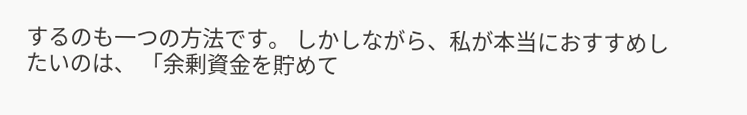するのも一つの方法です。 しかしながら、私が本当におすすめしたいのは、 「余剰資金を貯めて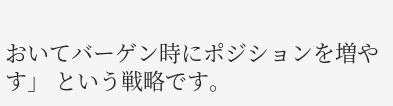おいてバーゲン時にポジションを増やす」 という戦略です。